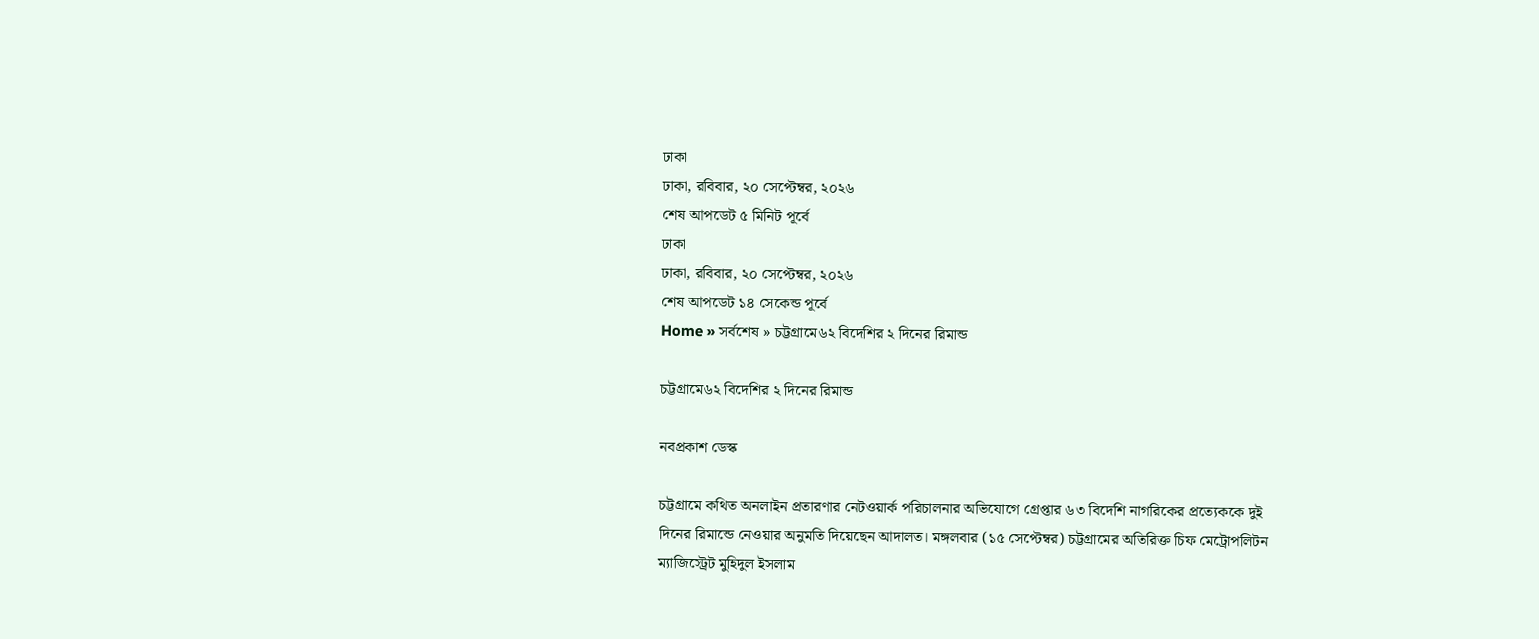ঢাকা
ঢাকা, রবিবার, ২০ সেপ্টেম্বর, ২০২৬
শেষ আপডেট ৫ মিনিট পূর্বে
ঢাকা
ঢাকা, রবিবার, ২০ সেপ্টেম্বর, ২০২৬
শেষ আপডেট ১৪ সেকেন্ড পূর্বে
Home » সর্বশেষ » চট্টগ্রামে৬২ বিদেশির ২ দিনের রিমান্ড

চট্টগ্রামে৬২ বিদেশির ২ দিনের রিমান্ড

নবপ্রকাশ ডেস্ক

চট্টগ্রামে কথিত অনলাইন প্রতারণার নেটওয়ার্ক পরিচালনার অভিযোগে গ্রেপ্তার ৬৩ বিদেশি নাগরিকের প্রত্যেককে দুই দিনের রিমান্ডে নেওয়ার অনুমতি দিয়েছেন আদালত। মঙ্গলবার (১৫ সেপ্টেম্বর) চট্টগ্রামের অতিরিক্ত চিফ মেট্রোপলিটন ম্যাজিস্ট্রেট মুহিদুল ইসলাম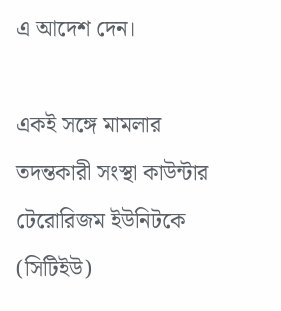এ আদেশ দেন।

একই সঙ্গে মামলার তদন্তকারী সংস্থা কাউন্টার টেরোরিজম ইউনিটকে (সিটিইউ)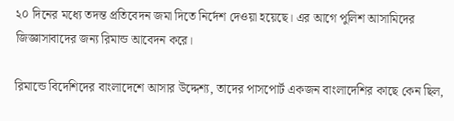২০ দিনের মধ্যে তদন্ত প্রতিবেদন জমা দিতে নির্দেশ দেওয়া হয়েছে। এর আগে পুলিশ আসামিদের জিজ্ঞাসাবাদের জন্য রিমান্ড আবেদন করে।

রিমান্ডে বিদেশিদের বাংলাদেশে আসার উদ্দেশ্য, তাদের পাসপোর্ট একজন বাংলাদেশির কাছে কেন ছিল,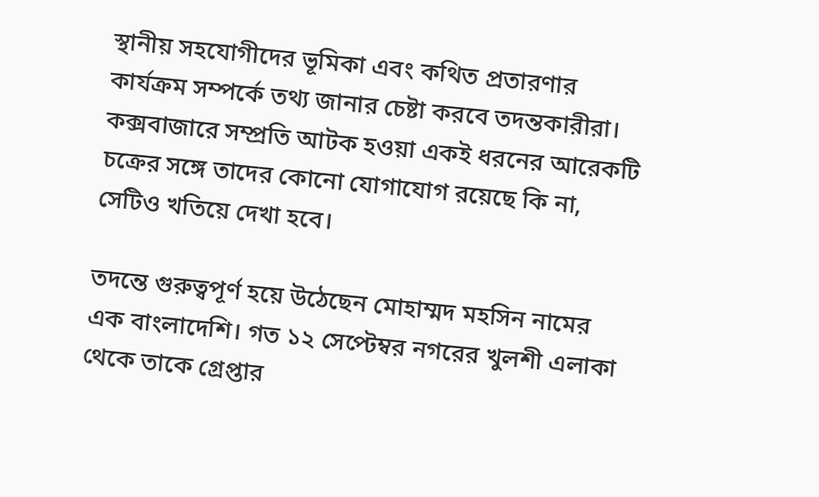স্থানীয় সহযোগীদের ভূমিকা এবং কথিত প্রতারণার কার্যক্রম সম্পর্কে তথ্য জানার চেষ্টা করবে তদন্তকারীরা। কক্সবাজারে সম্প্রতি আটক হওয়া একই ধরনের আরেকটি চক্রের সঙ্গে তাদের কোনো যোগাযোগ রয়েছে কি না, সেটিও খতিয়ে দেখা হবে।

তদন্তে গুরুত্বপূর্ণ হয়ে উঠেছেন মোহাম্মদ মহসিন নামের এক বাংলাদেশি। গত ১২ সেপ্টেম্বর নগরের খুলশী এলাকা থেকে তাকে গ্রেপ্তার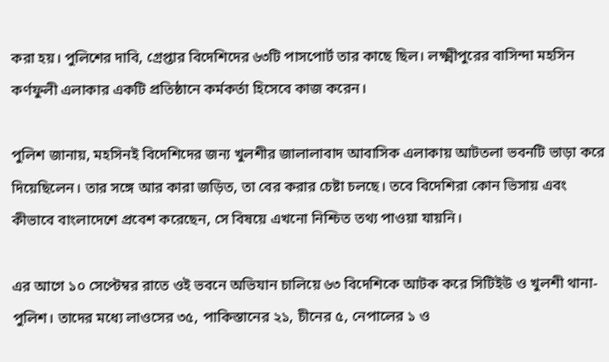করা হয়। পুলিশের দাবি, গ্রেপ্তার বিদেশিদের ৬৩টি পাসপোর্ট তার কাছে ছিল। লক্ষ্মীপুরের বাসিন্দা মহসিন কর্ণফুলী এলাকার একটি প্রতিষ্ঠানে কর্মকর্তা হিসেবে কাজ করেন।

পুলিশ জানায়, মহসিনই বিদেশিদের জন্য খুলশীর জালালাবাদ আবাসিক এলাকায় আটতলা ভবনটি ভাড়া করে দিয়েছিলেন। তার সঙ্গে আর কারা জড়িত, তা বের করার চেষ্টা চলছে। তবে বিদেশিরা কোন ভিসায় এবং কীভাবে বাংলাদেশে প্রবেশ করেছেন, সে বিষয়ে এখনো নিশ্চিত তথ্য পাওয়া যায়নি।

এর আগে ১০ সেপ্টেম্বর রাতে ওই ভবনে অভিযান চালিয়ে ৬৩ বিদেশিকে আটক করে সিটিইউ ও খুলশী থানা-পুলিশ। তাদের মধ্যে লাওসের ৩৫, পাকিস্তানের ২১, চীনের ৫, নেপালের ১ ও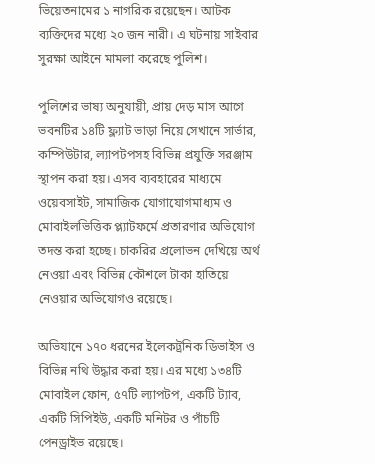ভিয়েতনামের ১ নাগরিক রয়েছেন। আটক ব্যক্তিদের মধ্যে ২০ জন নারী। এ ঘটনায় সাইবার সুরক্ষা আইনে মামলা করেছে পুলিশ।

পুলিশের ভাষ্য অনুযায়ী, প্রায় দেড় মাস আগে ভবনটির ১৪টি ফ্ল্যাট ভাড়া নিয়ে সেখানে সার্ভার, কম্পিউটার, ল্যাপটপসহ বিভিন্ন প্রযুক্তি সরঞ্জাম স্থাপন করা হয়। এসব ব্যবহারের মাধ্যমে ওয়েবসাইট, সামাজিক যোগাযোগমাধ্যম ও মোবাইলভিত্তিক প্ল্যাটফর্মে প্রতারণার অভিযোগ তদন্ত করা হচ্ছে। চাকরির প্রলোভন দেখিয়ে অর্থ নেওয়া এবং বিভিন্ন কৌশলে টাকা হাতিয়ে নেওয়ার অভিযোগও রয়েছে।

অভিযানে ১৭০ ধরনের ইলেকট্রনিক ডিভাইস ও বিভিন্ন নথি উদ্ধার করা হয়। এর মধ্যে ১৩৪টি মোবাইল ফোন, ৫৭টি ল্যাপটপ, একটি ট্যাব, একটি সিপিইউ, একটি মনিটর ও পাঁচটি পেনড্রাইভ রয়েছে।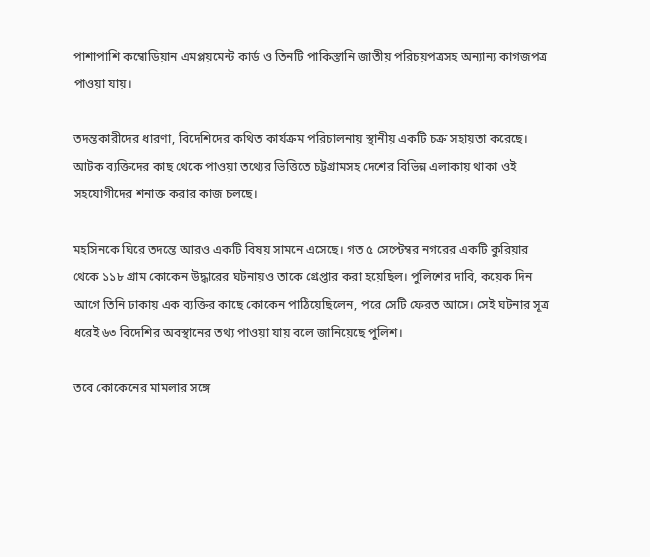পাশাপাশি কম্বোডিয়ান এমপ্লয়মেন্ট কার্ড ও তিনটি পাকিস্তানি জাতীয় পরিচয়পত্রসহ অন্যান্য কাগজপত্র পাওয়া যায়।

তদন্তকারীদের ধারণা, বিদেশিদের কথিত কার্যক্রম পরিচালনায় স্থানীয় একটি চক্র সহায়তা করেছে। আটক ব্যক্তিদের কাছ থেকে পাওয়া তথ্যের ভিত্তিতে চট্টগ্রামসহ দেশের বিভিন্ন এলাকায় থাকা ওই সহযোগীদের শনাক্ত করার কাজ চলছে।

মহসিনকে ঘিরে তদন্তে আরও একটি বিষয় সামনে এসেছে। গত ৫ সেপ্টেম্বর নগরের একটি কুরিয়ার থেকে ১১৮ গ্রাম কোকেন উদ্ধারের ঘটনায়ও তাকে গ্রেপ্তার করা হয়েছিল। পুলিশের দাবি, কয়েক দিন আগে তিনি ঢাকায় এক ব্যক্তির কাছে কোকেন পাঠিয়েছিলেন, পরে সেটি ফেরত আসে। সেই ঘটনার সূত্র ধরেই ৬৩ বিদেশির অবস্থানের তথ্য পাওয়া যায় বলে জানিয়েছে পুলিশ।

তবে কোকেনের মামলার সঙ্গে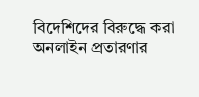বিদেশিদের বিরুদ্ধে করা অনলাইন প্রতারণার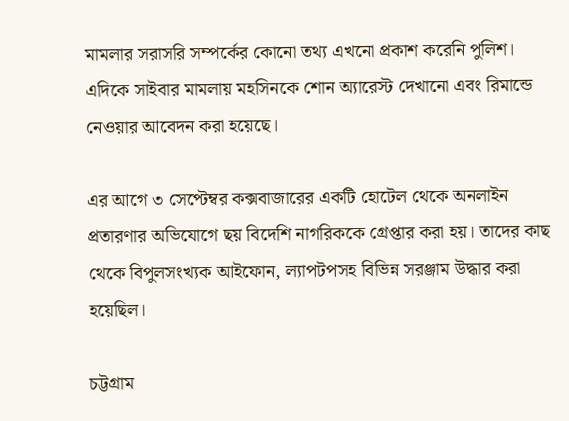মামলার সরাসরি সম্পর্কের কোনো তথ্য এখনো প্রকাশ করেনি পুলিশ। এদিকে সাইবার মামলায় মহসিনকে শোন অ্যারেস্ট দেখানো এবং রিমান্ডে নেওয়ার আবেদন করা হয়েছে।

এর আগে ৩ সেপ্টেম্বর কক্সবাজারের একটি হোটেল থেকে অনলাইন প্রতারণার অভিযোগে ছয় বিদেশি নাগরিককে গ্রেপ্তার করা হয়। তাদের কাছ থেকে বিপুলসংখ্যক আইফোন, ল্যাপটপসহ বিভিন্ন সরঞ্জাম উদ্ধার করা হয়েছিল।

চট্টগ্রাম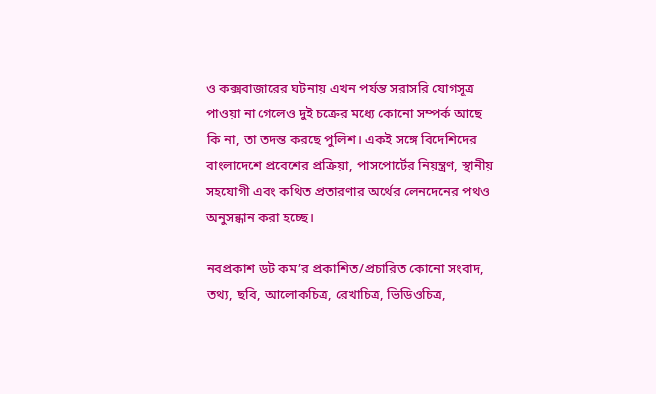ও কক্সবাজারের ঘটনায় এখন পর্যন্ত সরাসরি যোগসূত্র পাওয়া না গেলেও দুই চক্রের মধ্যে কোনো সম্পর্ক আছে কি না, তা তদন্ত করছে পুলিশ। একই সঙ্গে বিদেশিদের বাংলাদেশে প্রবেশের প্রক্রিয়া, পাসপোর্টের নিয়ন্ত্রণ, স্থানীয় সহযোগী এবং কথিত প্রতারণার অর্থের লেনদেনের পথও অনুসন্ধান করা হচ্ছে।

নবপ্রকাশ ডট কম’র প্রকাশিত/প্রচারিত কোনো সংবাদ, তথ্য, ছবি, আলোকচিত্র, রেখাচিত্র, ভিডিওচিত্র,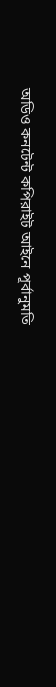অডিও কনটেন্ট কপিরাইট আইনে পূর্বানুমতি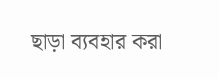ছাড়া ব্যবহার করা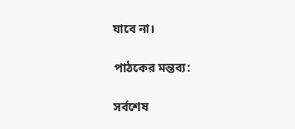যাবে না।

পাঠকের মন্তব্য:

সর্বশেষ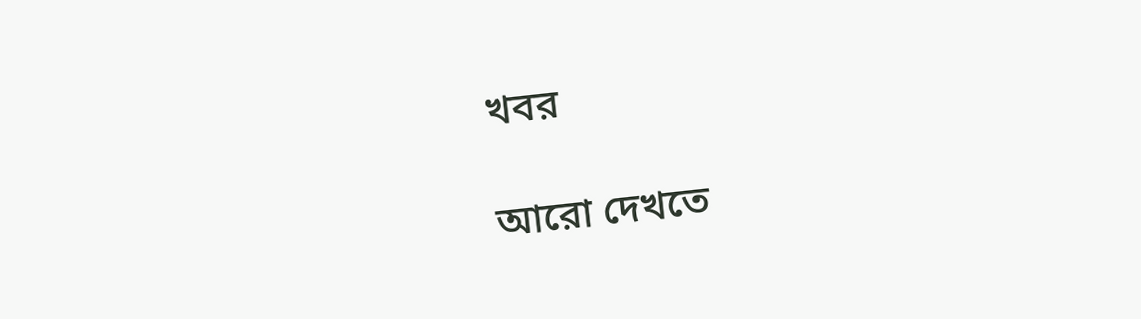খবর

আরো দেখতে